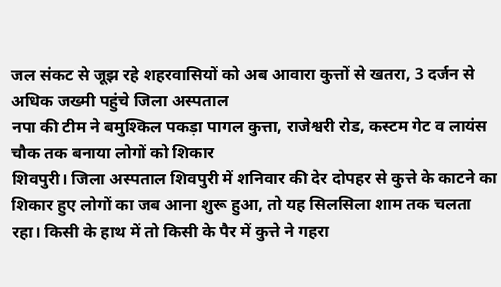जल संकट से जूझ रहे शहरवासियों को अब आवारा कुत्तों से खतरा, 3 दर्जन से अधिक जख्मी पहुंचे जिला अस्पताल
नपा की टीम ने बमुश्किल पकड़ा पागल कुत्ता, राजेश्वरी रोड, कस्टम गेट व लायंस चौक तक बनाया लोगों को शिकार
शिवपुरी। जिला अस्पताल शिवपुरी में शनिवार की देर दोपहर से कुत्ते के काटने का शिकार हुए लोगों का जब आना शुरू हुआ, तो यह सिलसिला शाम तक चलता रहा। किसी के हाथ में तो किसी के पैर में कुत्ते ने गहरा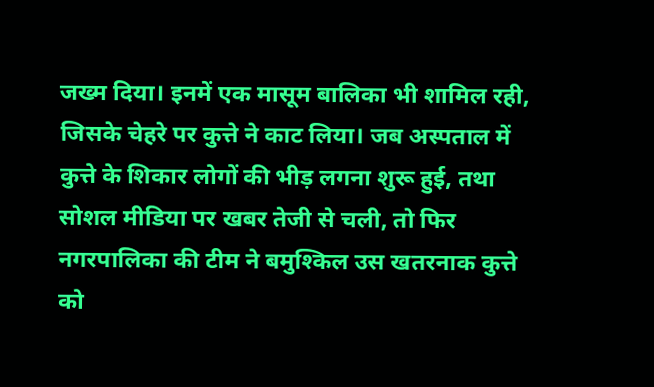जख्म दिया। इनमें एक मासूम बालिका भी शामिल रही, जिसके चेहरे पर कुत्ते ने काट लिया। जब अस्पताल में कुत्ते के शिकार लोगों की भीड़ लगना शुरू हुई, तथा सोशल मीडिया पर खबर तेजी से चली, तो फिर नगरपालिका की टीम ने बमुश्किल उस खतरनाक कुत्ते को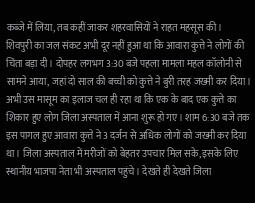कब्जे में लिया, तब कहीं जाकर शहरवासियों ने राहत महसूस की।
शिवपुरी का जल संकट अभी दूर नहीं हुआ था कि आवारा कुत्ते ने लोगों की चिंता बड़ा दी। दोपहर लगभग 3:30 बजे पहला मामला महल कॉलोनी से सामने आया, जहां दो साल की बच्ची को कुत्ते ने बुरी तरह जख्मी कर दिया। अभी उस मासूम का इलाज चल ही रहा था कि एक के बाद एक कुत्ते का शिकार हुए लोग जिला अस्पताल में आना शुरू हो गए। शाम 6:30 बजे तक इस पागल हुए आवारा कुत्ते ने 3 दर्जन से अधिक लोगों को जख्मी कर दिया था। जिला अस्पताल में मरीजों को बेहतर उपचार मिल सके, इसके लिए स्थानीय भाजपा नेता भी अस्पताल पहुंचे। देखते ही देखते जिला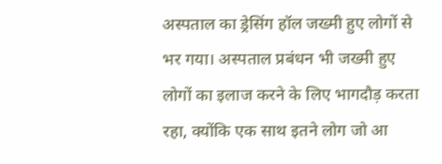अस्पताल का ड्रेसिंग हॉल जख्मी हुए लोगों से भर गया। अस्पताल प्रबंधन भी जख्मी हुए लोगों का इलाज करने के लिए भागदौड़ करता रहा, क्योंकि एक साथ इतने लोग जो आ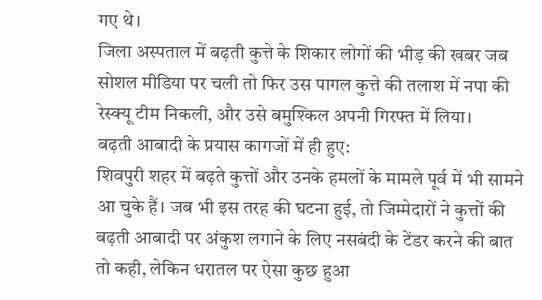गए थे।
जिला अस्पताल में बढ़ती कुत्ते के शिकार लोगों की भीड़ की खबर जब सोशल मीडिया पर चली तो फिर उस पागल कुत्ते की तलाश में नपा की रेस्क्यू टीम निकली, और उसे बमुश्किल अपनी गिरफ्त में लिया।
बढ़ती आबादी के प्रयास कागजों में ही हुए:
शिवपुरी शहर में बढ़ते कुत्तों और उनके हमलों के मामले पूर्व में भी सामने आ चुके हैं। जब भी इस तरह की घटना हुई, तो जिम्मेदारों ने कुत्तों की बढ़ती आबादी पर अंकुश लगाने के लिए नसबंदी के टेंडर करने की बात तो कही, लेकिन धरातल पर ऐसा कुछ हुआ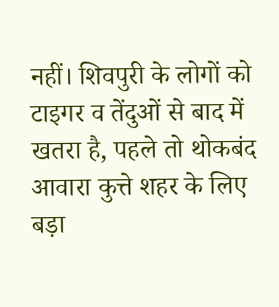नहीं। शिवपुरी के लोगों को टाइगर व तेंदुओं से बाद में खतरा है, पहले तो थोकबंद आवारा कुत्ते शहर के लिए बड़ा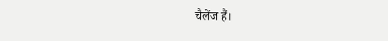चैलेंज हैं।